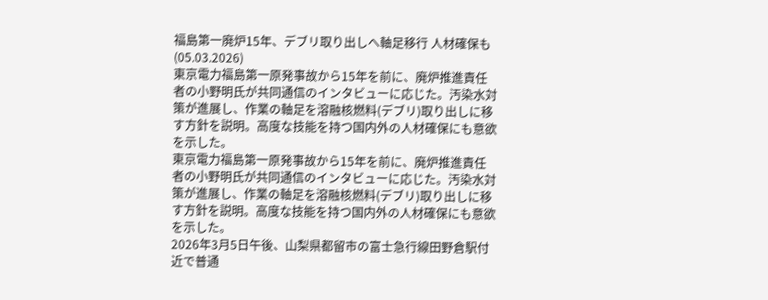福島第一廃炉15年、デブリ取り出しへ軸足移行 人材確保も (05.03.2026)
東京電力福島第一原発事故から15年を前に、廃炉推進責任者の小野明氏が共同通信のインタビューに応じた。汚染水対策が進展し、作業の軸足を溶融核燃料(デブリ)取り出しに移す方針を説明。高度な技能を持つ国内外の人材確保にも意欲を示した。
東京電力福島第一原発事故から15年を前に、廃炉推進責任者の小野明氏が共同通信のインタビューに応じた。汚染水対策が進展し、作業の軸足を溶融核燃料(デブリ)取り出しに移す方針を説明。高度な技能を持つ国内外の人材確保にも意欲を示した。
2026年3月5日午後、山梨県都留市の富士急行線田野倉駅付近で普通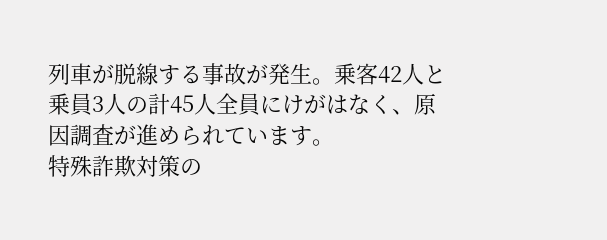列車が脱線する事故が発生。乗客42人と乗員3人の計45人全員にけがはなく、原因調査が進められています。
特殊詐欺対策の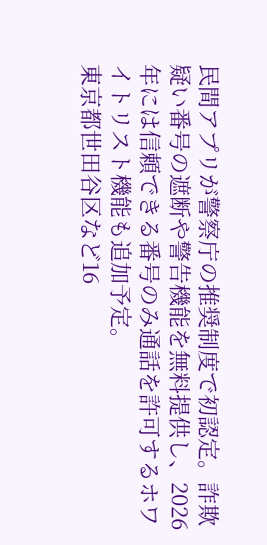民間アプリが警察庁の推奨制度で初認定。詐欺疑い番号の遮断や警告機能を無料提供し、2026年には信頼できる番号のみ通話を許可するホワイトリスト機能も追加予定。
東京都世田谷区など16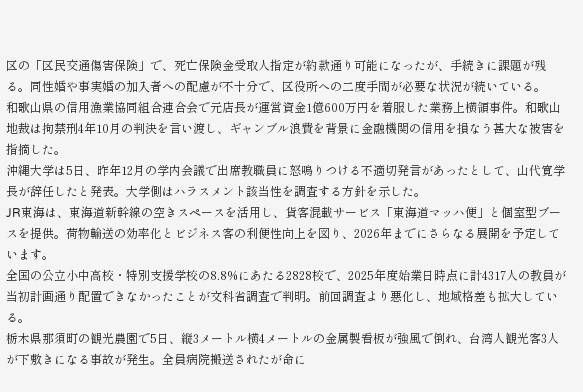区の「区民交通傷害保険」で、死亡保険金受取人指定が約款通り可能になったが、手続きに課題が残る。同性婚や事実婚の加入者への配慮が不十分で、区役所への二度手間が必要な状況が続いている。
和歌山県の信用漁業協同組合連合会で元店長が運営資金1億600万円を着服した業務上横領事件。和歌山地裁は拘禁刑4年10月の判決を言い渡し、ギャンブル浪費を背景に金融機関の信用を損なう甚大な被害を指摘した。
沖縄大学は5日、昨年12月の学内会議で出席教職員に怒鳴りつける不適切発言があったとして、山代寛学長が辞任したと発表。大学側はハラスメント該当性を調査する方針を示した。
JR東海は、東海道新幹線の空きスペースを活用し、貨客混載サービス「東海道マッハ便」と個室型ブースを提供。荷物輸送の効率化とビジネス客の利便性向上を図り、2026年までにさらなる展開を予定しています。
全国の公立小中高校・特別支援学校の8.8%にあたる2828校で、2025年度始業日時点に計4317人の教員が当初計画通り配置できなかったことが文科省調査で判明。前回調査より悪化し、地域格差も拡大している。
栃木県那須町の観光農園で5日、縦3メートル横4メートルの金属製看板が強風で倒れ、台湾人観光客3人が下敷きになる事故が発生。全員病院搬送されたが命に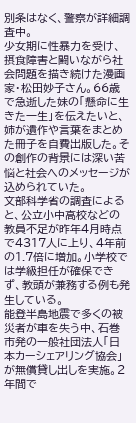別条はなく、警察が詳細調査中。
少女期に性暴力を受け、摂食障害と闘いながら社会問題を描き続けた漫画家・松田妙子さん。66歳で急逝した妹の「懸命に生きた一生」を伝えたいと、姉が遺作や言葉をまとめた冊子を自費出版した。その創作の背景には深い苦悩と社会へのメッセージが込められていた。
文部科学省の調査によると、公立小中高校などの教員不足が昨年4月時点で4317人に上り、4年前の1.7倍に増加。小学校では学級担任が確保できず、教頭が兼務する例も発生している。
能登半島地震で多くの被災者が車を失う中、石巻市発の一般社団法人「日本カーシェアリング協会」が無償貸し出しを実施。2年間で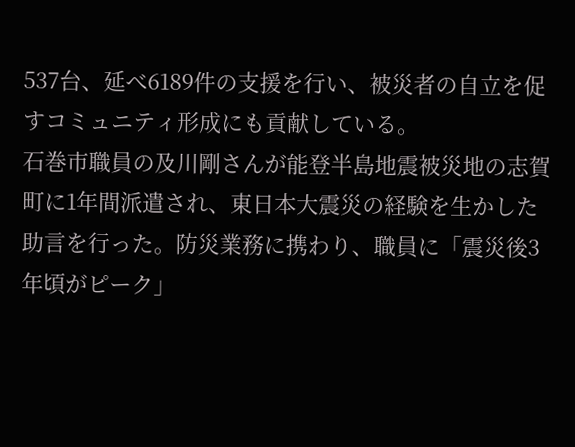537台、延べ6189件の支援を行い、被災者の自立を促すコミュニティ形成にも貢献している。
石巻市職員の及川剛さんが能登半島地震被災地の志賀町に1年間派遣され、東日本大震災の経験を生かした助言を行った。防災業務に携わり、職員に「震災後3年頃がピーク」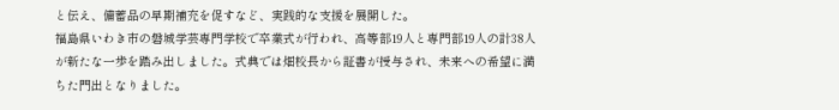と伝え、備蓄品の早期補充を促すなど、実践的な支援を展開した。
福島県いわき市の磐城学芸専門学校で卒業式が行われ、高等部19人と専門部19人の計38人が新たな一歩を踏み出しました。式典では畑校長から証書が授与され、未来への希望に満ちた門出となりました。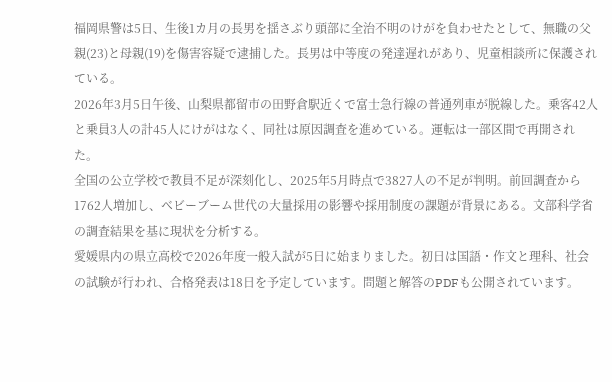福岡県警は5日、生後1カ月の長男を揺さぶり頭部に全治不明のけがを負わせたとして、無職の父親(23)と母親(19)を傷害容疑で逮捕した。長男は中等度の発達遅れがあり、児童相談所に保護されている。
2026年3月5日午後、山梨県都留市の田野倉駅近くで富士急行線の普通列車が脱線した。乗客42人と乗員3人の計45人にけがはなく、同社は原因調査を進めている。運転は一部区間で再開された。
全国の公立学校で教員不足が深刻化し、2025年5月時点で3827人の不足が判明。前回調査から1762人増加し、ベビーブーム世代の大量採用の影響や採用制度の課題が背景にある。文部科学省の調査結果を基に現状を分析する。
愛媛県内の県立高校で2026年度一般入試が5日に始まりました。初日は国語・作文と理科、社会の試験が行われ、合格発表は18日を予定しています。問題と解答のPDFも公開されています。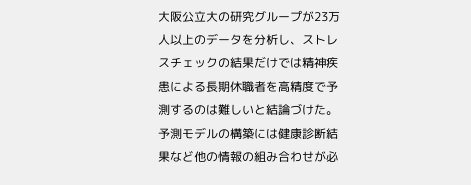大阪公立大の研究グループが23万人以上のデータを分析し、ストレスチェックの結果だけでは精神疾患による長期休職者を高精度で予測するのは難しいと結論づけた。予測モデルの構築には健康診断結果など他の情報の組み合わせが必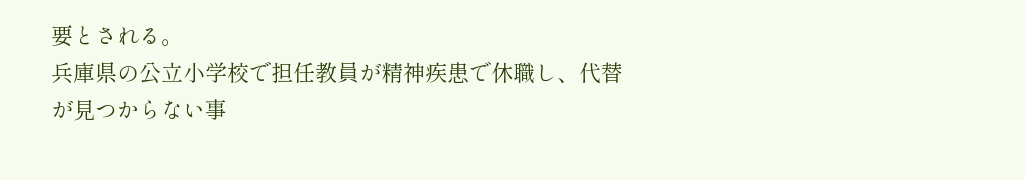要とされる。
兵庫県の公立小学校で担任教員が精神疾患で休職し、代替が見つからない事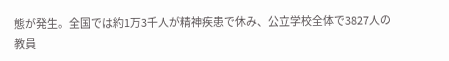態が発生。全国では約1万3千人が精神疾患で休み、公立学校全体で3827人の教員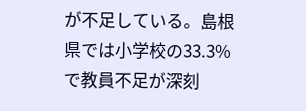が不足している。島根県では小学校の33.3%で教員不足が深刻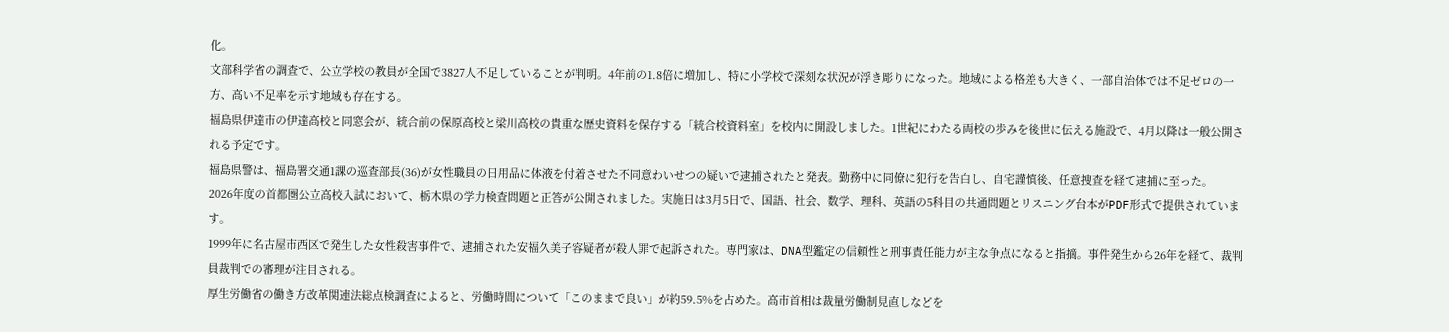化。
文部科学省の調査で、公立学校の教員が全国で3827人不足していることが判明。4年前の1.8倍に増加し、特に小学校で深刻な状況が浮き彫りになった。地域による格差も大きく、一部自治体では不足ゼロの一方、高い不足率を示す地域も存在する。
福島県伊達市の伊達高校と同窓会が、統合前の保原高校と梁川高校の貴重な歴史資料を保存する「統合校資料室」を校内に開設しました。1世紀にわたる両校の歩みを後世に伝える施設で、4月以降は一般公開される予定です。
福島県警は、福島署交通1課の巡査部長(36)が女性職員の日用品に体液を付着させた不同意わいせつの疑いで逮捕されたと発表。勤務中に同僚に犯行を告白し、自宅謹慎後、任意捜査を経て逮捕に至った。
2026年度の首都圏公立高校入試において、栃木県の学力検査問題と正答が公開されました。実施日は3月5日で、国語、社会、数学、理科、英語の5科目の共通問題とリスニング台本がPDF形式で提供されています。
1999年に名古屋市西区で発生した女性殺害事件で、逮捕された安福久美子容疑者が殺人罪で起訴された。専門家は、DNA型鑑定の信頼性と刑事責任能力が主な争点になると指摘。事件発生から26年を経て、裁判員裁判での審理が注目される。
厚生労働省の働き方改革関連法総点検調査によると、労働時間について「このままで良い」が約59.5%を占めた。高市首相は裁量労働制見直しなどを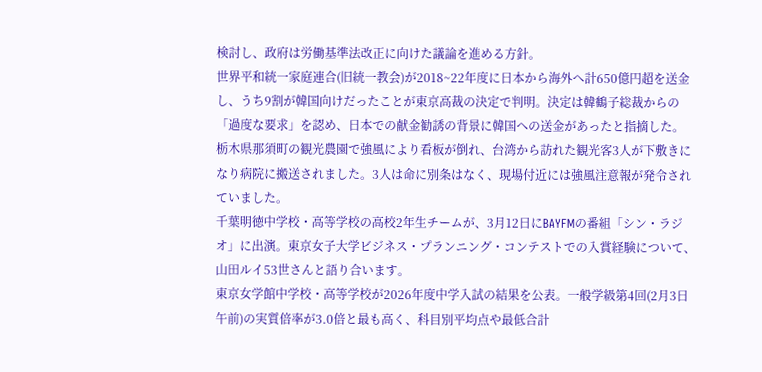検討し、政府は労働基準法改正に向けた議論を進める方針。
世界平和統一家庭連合(旧統一教会)が2018~22年度に日本から海外へ計650億円超を送金し、うち9割が韓国向けだったことが東京高裁の決定で判明。決定は韓鶴子総裁からの「過度な要求」を認め、日本での献金勧誘の背景に韓国への送金があったと指摘した。
栃木県那須町の観光農園で強風により看板が倒れ、台湾から訪れた観光客3人が下敷きになり病院に搬送されました。3人は命に別条はなく、現場付近には強風注意報が発令されていました。
千葉明徳中学校・高等学校の高校2年生チームが、3月12日にBAYFMの番組「シン・ラジオ」に出演。東京女子大学ビジネス・プランニング・コンテストでの入賞経験について、山田ルイ53世さんと語り合います。
東京女学館中学校・高等学校が2026年度中学入試の結果を公表。一般学級第4回(2月3日午前)の実質倍率が3.0倍と最も高く、科目別平均点や最低合計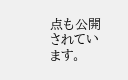点も公開されています。